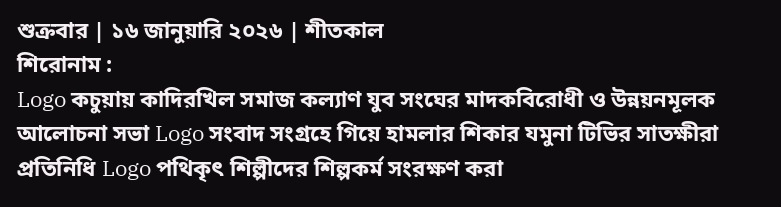শুক্রবার | ১৬ জানুয়ারি ২০২৬ | শীতকাল
শিরোনাম :
Logo কচুয়ায় কাদিরখিল সমাজ কল্যাণ যুব সংঘের মাদকবিরোধী ও উন্নয়নমূলক আলোচনা সভা Logo সংবাদ সংগ্রহে গিয়ে হামলার শিকার যমুনা টিভির সাতক্ষীরা প্রতিনিধি Logo পথিকৃৎ শিল্পীদের শিল্পকর্ম সংরক্ষণ করা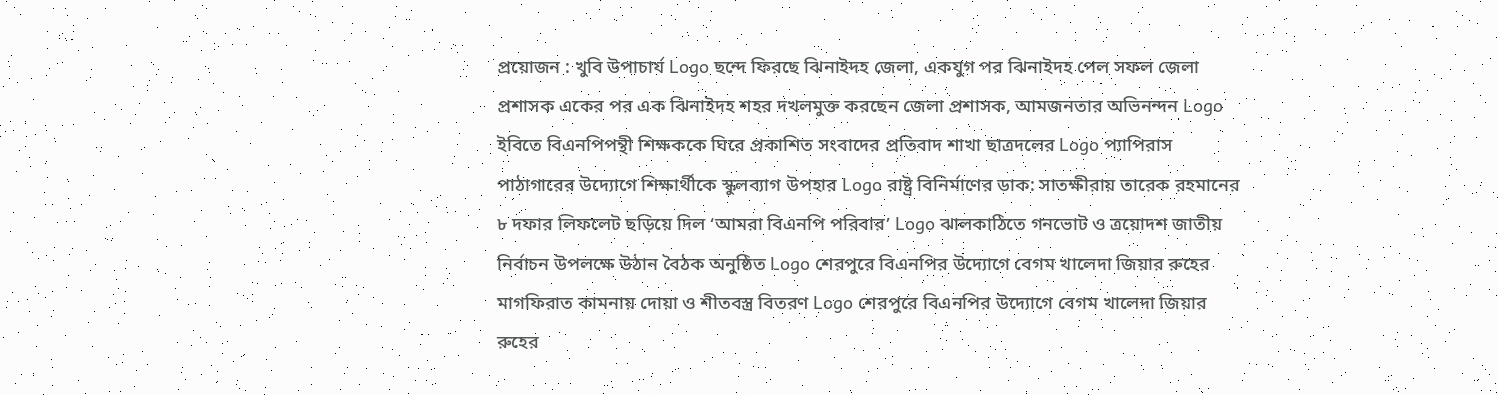প্রয়োজন : খুবি উপাচার্য Logo ছন্দে ফিরছে ঝিনাইদহ জেলা, একযুগ পর ঝিনাইদহ পেল সফল জেলা প্রশাসক একের পর এক ঝিনাইদহ শহর দখলমুক্ত করছেন জেলা প্রশাসক, আমজনতার অভিনন্দন Logo ইবিতে বিএনপিপন্থী শিক্ষককে ঘিরে প্রকাশিত সংবাদের প্রতিবাদ শাখা ছাত্রদলের Logo প্যাপিরাস পাঠাগারের উদ্যোগে শিক্ষার্থীকে স্কুলব্যাগ উপহার Logo রাষ্ট্র বিনির্মাণের ডাক: সাতক্ষীরায় তারেক রহমানের ৮ দফার লিফলেট ছড়িয়ে দিল ‘আমরা বিএনপি পরিবার’ Logo ঝালকাঠিতে গনভোট ও ত্রয়োদশ জাতীয় নির্বাচন উপলক্ষে উঠান বৈঠক অনুষ্ঠিত Logo শেরপুরে বিএনপির উদ্যোগে বেগম খালেদা জিয়ার রুহের মাগফিরাত কামনায় দোয়া ও শীতবস্ত্র বিতরণ Logo শেরপুরে বিএনপির উদ্যোগে বেগম খালেদা জিয়ার রুহের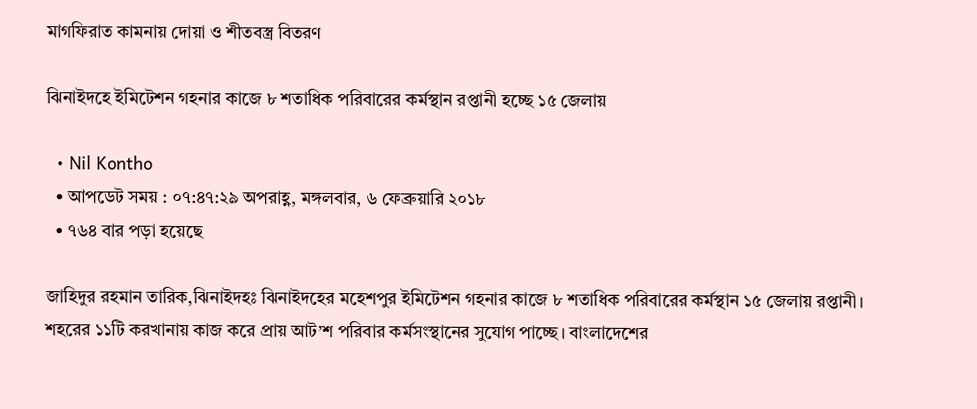মাগফিরাত কামনায় দোয়া ও শীতবস্ত্র বিতরণ

ঝিনাইদহে ইমিটেশন গহনার কাজে ৮ শতাধিক পরিবারের কর্মস্থান রপ্তানী হচ্ছে ১৫ জেলায়

  • Nil Kontho
  • আপডেট সময় : ০৭:৪৭:২৯ অপরাহ্ণ, মঙ্গলবার, ৬ ফেব্রুয়ারি ২০১৮
  • ৭৬৪ বার পড়া হয়েছে

জাহিদুর রহমান তারিক,ঝিনাইদহঃ ঝিনাইদহের মহেশপুর ইমিটেশন গহনার কাজে ৮ শতাধিক পরিবারের কর্মস্থান ১৫ জেলায় রপ্তানী। শহরের ১১টি করখানায় কাজ করে প্রায় আট’শ পরিবার কর্মসংস্থানের সুযোগ পাচ্ছে। বাংলাদেশের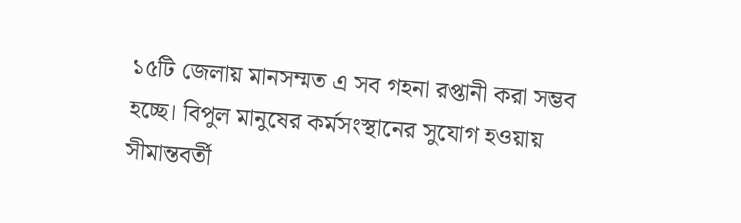১৫টি জেলায় মানসম্মত এ সব গহনা রপ্তানী করা সম্ভব হচ্ছে। বিপুল মানুষের কর্মসংস্থানের সুযোগ হওয়ায় সীমান্তবর্তী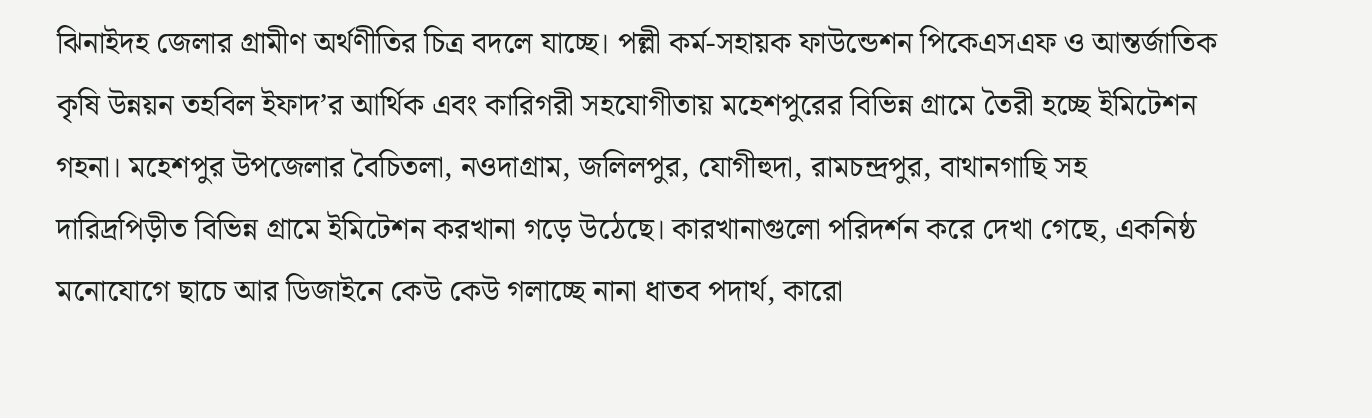ঝিনাইদহ জেলার গ্রামীণ অর্থণীতির চিত্র বদলে যাচ্ছে। পল্লী কর্ম-সহায়ক ফাউন্ডেশন পিকেএসএফ ও আন্তর্জাতিক কৃষি উন্নয়ন তহবিল ইফাদ’র আর্থিক এবং কারিগরী সহযোগীতায় মহেশপুরের বিভিন্ন গ্রামে তৈরী হচ্ছে ইমিটেশন গহনা। মহেশপুর উপজেলার বৈচিতলা, নওদাগ্রাম, জলিলপুর, যোগীহুদা, রামচন্দ্রপুর, বাথানগাছি সহ দারিদ্রপিড়ীত বিভিন্ন গ্রামে ইমিটেশন করখানা গড়ে উঠেছে। কারখানাগুলো পরিদর্শন করে দেখা গেছে, একনিষ্ঠ মনোযোগে ছাচে আর ডিজাইনে কেউ কেউ গলাচ্ছে নানা ধাতব পদার্থ, কারো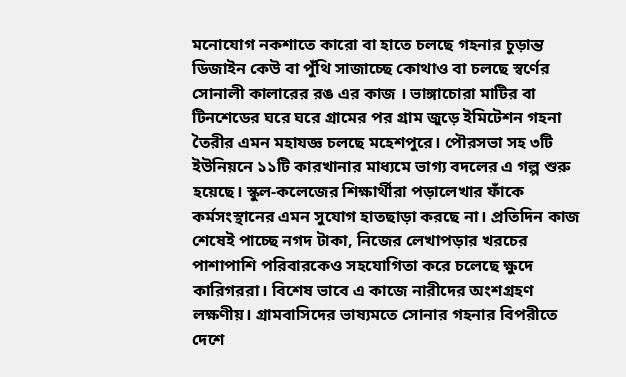মনোযোগ নকশাতে কারো বা হাতে চলছে গহনার চুড়ান্ত ডিজাইন কেউ বা পুঁথি সাজাচ্ছে কোথাও বা চলছে স্বর্ণের সোনালী কালারের রঙ এর কাজ । ভাঙ্গাচোরা মাটির বা টিনশেডের ঘরে ঘরে গ্রামের পর গ্রাম জুড়ে ইমিটেশন গহনা তৈরীর এমন মহাযজ্ঞ চলছে মহেশপুরে। পৌরসভা সহ ৩টি ইউনিয়নে ১১টি কারখানার মাধ্যমে ভাগ্য বদলের এ গল্প শুরু হয়েছে। স্কুল-কলেজের শিক্ষার্থীরা পড়ালেখার ফাঁকে কর্মসংস্থানের এমন সুযোগ হাতছাড়া করছে না। প্রতিদিন কাজ শেষেই পাচ্ছে নগদ টাকা, নিজের লেখাপড়ার খরচের পাশাপাশি পরিবারকেও সহযোগিতা করে চলেছে ক্ষুদে কারিগররা। বিশেষ ভাবে এ কাজে নারীদের অংশগ্রহণ লক্ষণীয়। গ্রামবাসিদের ভাষ্যমতে সোনার গহনার বিপরীতে দেশে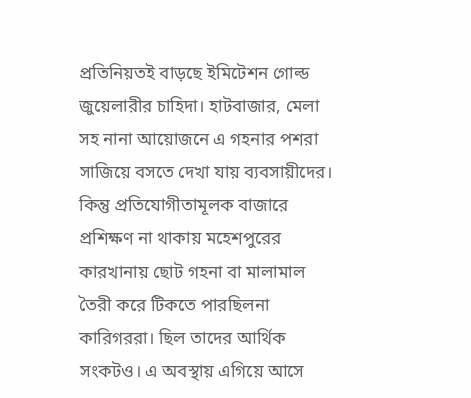প্রতিনিয়তই বাড়ছে ইমিটেশন গোল্ড জুয়েলারীর চাহিদা। হাটবাজার, মেলা সহ নানা আয়োজনে এ গহনার পশরা সাজিয়ে বসতে দেখা যায় ব্যবসায়ীদের। কিন্তু প্রতিযোগীতামূলক বাজারে প্রশিক্ষণ না থাকায় মহেশপুরের কারখানায় ছোট গহনা বা মালামাল তৈরী করে টিকতে পারছিলনা কারিগররা। ছিল তাদের আর্থিক সংকটও। এ অবস্থায় এগিয়ে আসে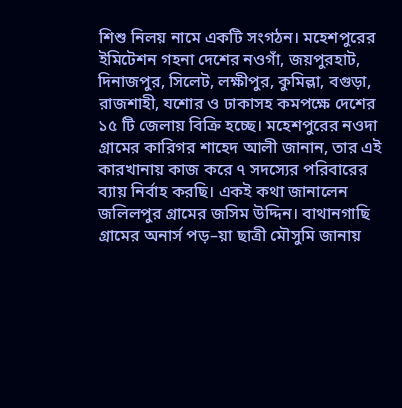শিশু নিলয় নামে একটি সংগঠন। মহেশপুরের ইমিটেশন গহনা দেশের নওগাঁ, জয়পুরহাট, দিনাজপুর, সিলেট, লক্ষীপুর, কুমিল্লা, বগুড়া, রাজশাহী, যশোর ও ঢাকাসহ কমপক্ষে দেশের ১৫ টি জেলায় বিক্রি হচ্ছে। মহেশপুরের নওদা গ্রামের কারিগর শাহেদ আলী জানান, তার এই কারখানায় কাজ করে ৭ সদস্যের পরিবারের ব্যায় নির্বাহ করছি। একই কথা জানালেন জলিলপুর গ্রামের জসিম উদ্দিন। বাথানগাছি গ্রামের অনার্স পড়–য়া ছাত্রী মৌসুমি জানায়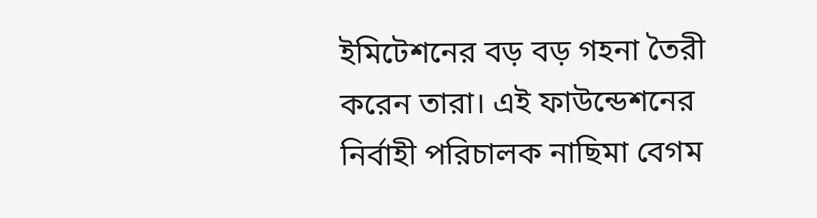ইমিটেশনের বড় বড় গহনা তৈরী করেন তারা। এই ফাউন্ডেশনের নির্বাহী পরিচালক নাছিমা বেগম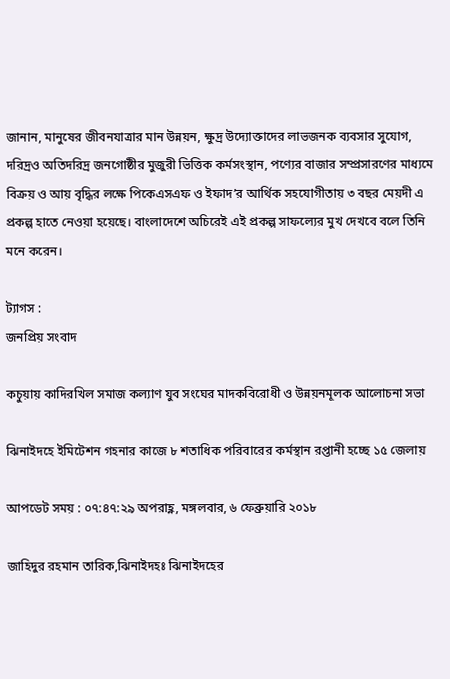জানান, মানুষের জীবনযাত্রার মান উন্নয়ন, ক্ষুদ্র উদ্যোক্তাদের লাভজনক ব্যবসার সুযোগ, দরিদ্রও অতিদরিদ্র জনগোষ্ঠীর মুজুরী ভিত্তিক কর্মসংস্থান, পণ্যের বাজার সম্প্রসারণের মাধ্যমে বিক্রয় ও আয় বৃদ্ধির লক্ষে পিকেএসএফ ও ইফাদ’র আর্থিক সহযোগীতায় ৩ বছর মেয়দী এ প্রকল্প হাতে নেওয়া হয়েছে। বাংলাদেশে অচিরেই এই প্রকল্প সাফল্যের মুখ দেখবে বলে তিনি মনে করেন।

ট্যাগস :
জনপ্রিয় সংবাদ

কচুয়ায় কাদিরখিল সমাজ কল্যাণ যুব সংঘের মাদকবিরোধী ও উন্নয়নমূলক আলোচনা সভা

ঝিনাইদহে ইমিটেশন গহনার কাজে ৮ শতাধিক পরিবারের কর্মস্থান রপ্তানী হচ্ছে ১৫ জেলায়

আপডেট সময় : ০৭:৪৭:২৯ অপরাহ্ণ, মঙ্গলবার, ৬ ফেব্রুয়ারি ২০১৮

জাহিদুর রহমান তারিক,ঝিনাইদহঃ ঝিনাইদহের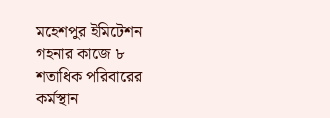মহেশপুর ইমিটেশন গহনার কাজে ৮ শতাধিক পরিবারের কর্মস্থান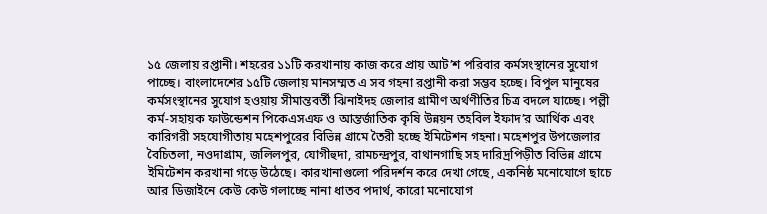১৫ জেলায় রপ্তানী। শহরের ১১টি করখানায় কাজ করে প্রায় আট’শ পরিবার কর্মসংস্থানের সুযোগ পাচ্ছে। বাংলাদেশের ১৫টি জেলায় মানসম্মত এ সব গহনা রপ্তানী করা সম্ভব হচ্ছে। বিপুল মানুষের কর্মসংস্থানের সুযোগ হওয়ায় সীমান্তবর্তী ঝিনাইদহ জেলার গ্রামীণ অর্থণীতির চিত্র বদলে যাচ্ছে। পল্লী কর্ম-সহায়ক ফাউন্ডেশন পিকেএসএফ ও আন্তর্জাতিক কৃষি উন্নয়ন তহবিল ইফাদ’র আর্থিক এবং কারিগরী সহযোগীতায় মহেশপুরের বিভিন্ন গ্রামে তৈরী হচ্ছে ইমিটেশন গহনা। মহেশপুর উপজেলার বৈচিতলা, নওদাগ্রাম, জলিলপুর, যোগীহুদা, রামচন্দ্রপুর, বাথানগাছি সহ দারিদ্রপিড়ীত বিভিন্ন গ্রামে ইমিটেশন করখানা গড়ে উঠেছে। কারখানাগুলো পরিদর্শন করে দেখা গেছে, একনিষ্ঠ মনোযোগে ছাচে আর ডিজাইনে কেউ কেউ গলাচ্ছে নানা ধাতব পদার্থ, কারো মনোযোগ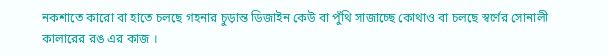নকশাতে কারো বা হাতে চলছে গহনার চুড়ান্ত ডিজাইন কেউ বা পুঁথি সাজাচ্ছে কোথাও বা চলছে স্বর্ণের সোনালী কালারের রঙ এর কাজ ।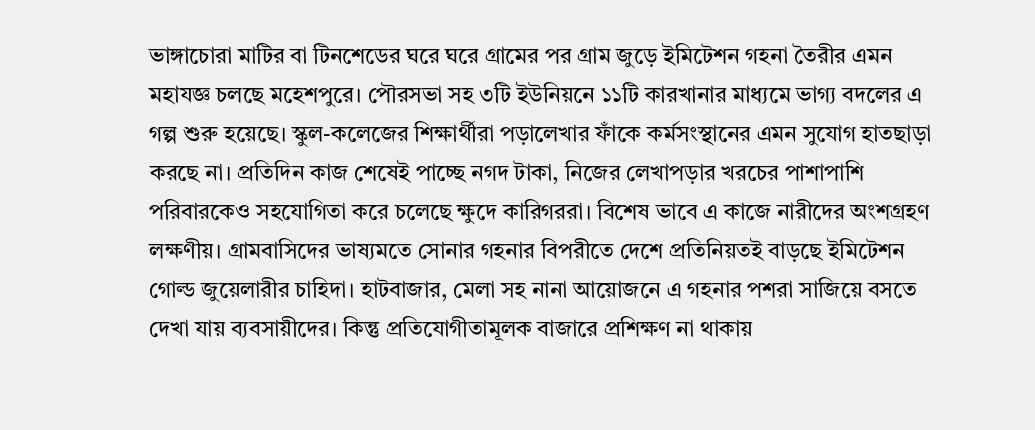ভাঙ্গাচোরা মাটির বা টিনশেডের ঘরে ঘরে গ্রামের পর গ্রাম জুড়ে ইমিটেশন গহনা তৈরীর এমন মহাযজ্ঞ চলছে মহেশপুরে। পৌরসভা সহ ৩টি ইউনিয়নে ১১টি কারখানার মাধ্যমে ভাগ্য বদলের এ গল্প শুরু হয়েছে। স্কুল-কলেজের শিক্ষার্থীরা পড়ালেখার ফাঁকে কর্মসংস্থানের এমন সুযোগ হাতছাড়া করছে না। প্রতিদিন কাজ শেষেই পাচ্ছে নগদ টাকা, নিজের লেখাপড়ার খরচের পাশাপাশি পরিবারকেও সহযোগিতা করে চলেছে ক্ষুদে কারিগররা। বিশেষ ভাবে এ কাজে নারীদের অংশগ্রহণ লক্ষণীয়। গ্রামবাসিদের ভাষ্যমতে সোনার গহনার বিপরীতে দেশে প্রতিনিয়তই বাড়ছে ইমিটেশন গোল্ড জুয়েলারীর চাহিদা। হাটবাজার, মেলা সহ নানা আয়োজনে এ গহনার পশরা সাজিয়ে বসতে দেখা যায় ব্যবসায়ীদের। কিন্তু প্রতিযোগীতামূলক বাজারে প্রশিক্ষণ না থাকায়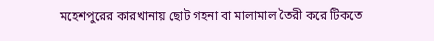মহেশপুরের কারখানায় ছোট গহনা বা মালামাল তৈরী করে টিকতে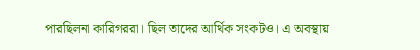পারছিলনা কারিগররা। ছিল তাদের আর্থিক সংকটও। এ অবস্থায়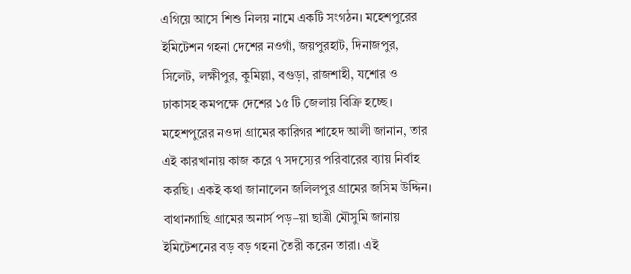এগিয়ে আসে শিশু নিলয় নামে একটি সংগঠন। মহেশপুরের ইমিটেশন গহনা দেশের নওগাঁ, জয়পুরহাট, দিনাজপুর, সিলেট, লক্ষীপুর, কুমিল্লা, বগুড়া, রাজশাহী, যশোর ও ঢাকাসহ কমপক্ষে দেশের ১৫ টি জেলায় বিক্রি হচ্ছে। মহেশপুরের নওদা গ্রামের কারিগর শাহেদ আলী জানান, তার এই কারখানায় কাজ করে ৭ সদস্যের পরিবারের ব্যায় নির্বাহ করছি। একই কথা জানালেন জলিলপুর গ্রামের জসিম উদ্দিন। বাথানগাছি গ্রামের অনার্স পড়–য়া ছাত্রী মৌসুমি জানায় ইমিটেশনের বড় বড় গহনা তৈরী করেন তারা। এই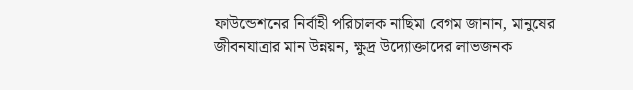ফাউন্ডেশনের নির্বাহী পরিচালক নাছিমা বেগম জানান, মানুষের জীবনযাত্রার মান উন্নয়ন, ক্ষুদ্র উদ্যোক্তাদের লাভজনক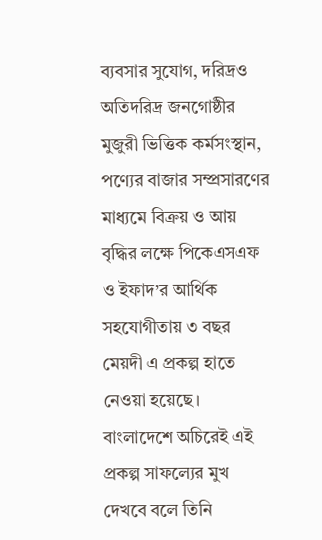ব্যবসার সুযোগ, দরিদ্রও অতিদরিদ্র জনগোষ্ঠীর মুজুরী ভিত্তিক কর্মসংস্থান, পণ্যের বাজার সম্প্রসারণের মাধ্যমে বিক্রয় ও আয় বৃদ্ধির লক্ষে পিকেএসএফ ও ইফাদ’র আর্থিক সহযোগীতায় ৩ বছর মেয়দী এ প্রকল্প হাতে নেওয়া হয়েছে। বাংলাদেশে অচিরেই এই প্রকল্প সাফল্যের মুখ দেখবে বলে তিনি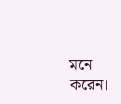মনে করেন।